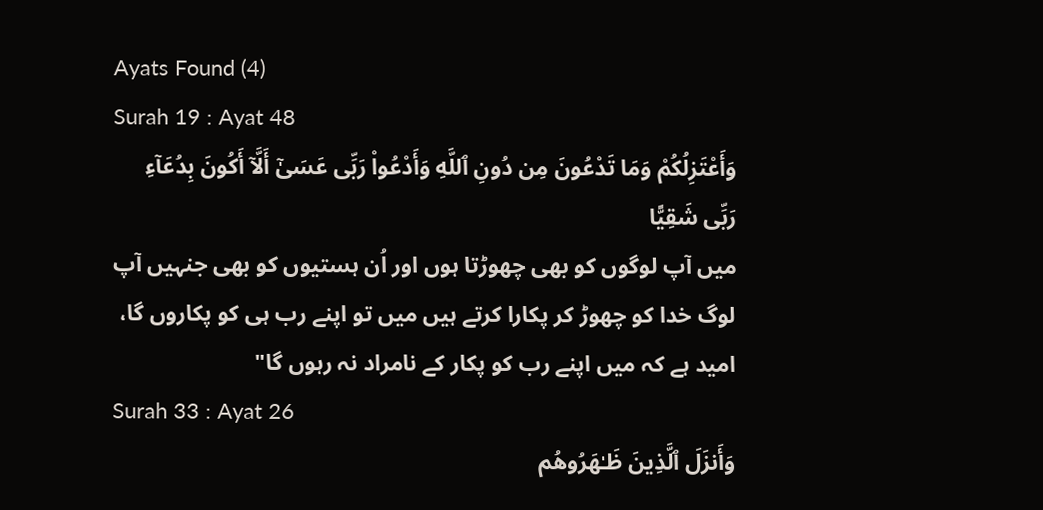Ayats Found (4)
Surah 19 : Ayat 48
وَأَعْتَزِلُكُمْ وَمَا تَدْعُونَ مِن دُونِ ٱللَّهِ وَأَدْعُواْ رَبِّى عَسَىٰٓ أَلَّآ أَكُونَ بِدُعَآءِ رَبِّى شَقِيًّا
میں آپ لوگوں کو بھی چھوڑتا ہوں اور اُن ہستیوں کو بھی جنہیں آپ لوگ خدا کو چھوڑ کر پکارا کرتے ہیں میں تو اپنے رب ہی کو پکاروں گا، امید ہے کہ میں اپنے رب کو پکار کے نامراد نہ رہوں گا"
Surah 33 : Ayat 26
وَأَنزَلَ ٱلَّذِينَ ظَـٰهَرُوهُم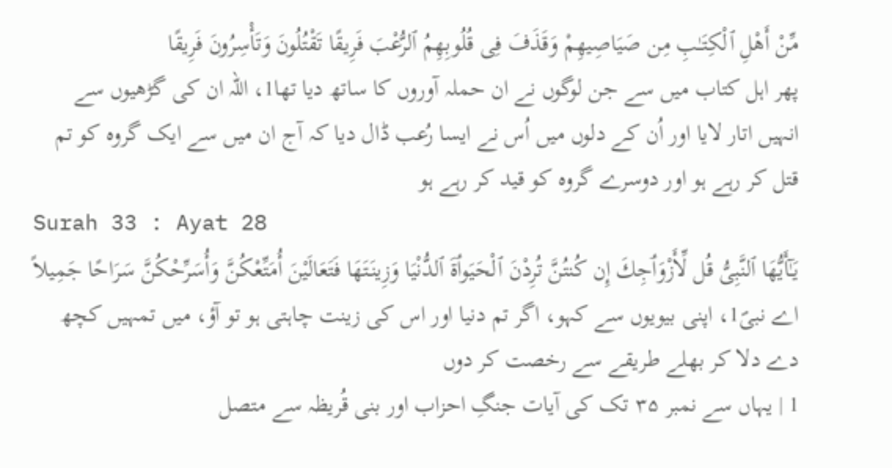مِّنْ أَهْلِ ٱلْكِتَـٰبِ مِن صَيَاصِيهِمْ وَقَذَفَ فِى قُلُوبِهِمُ ٱلرُّعْبَ فَرِيقًا تَقْتُلُونَ وَتَأْسِرُونَ فَرِيقًا
پھر اہل کتاب میں سے جن لوگوں نے ان حملہ آوروں کا ساتھ دیا تھا1، اللہ ان کی گڑھیوں سے انہیں اتار لایا اور اُن کے دلوں میں اُس نے ایسا رُعب ڈال دیا کہ آج ان میں سے ایک گروہ کو تم قتل کر رہے ہو اور دوسرے گروہ کو قید کر رہے ہو
Surah 33 : Ayat 28
يَـٰٓأَيُّهَا ٱلنَّبِىُّ قُل لِّأَزْوَٲجِكَ إِن كُنتُنَّ تُرِدْنَ ٱلْحَيَوٲةَ ٱلدُّنْيَا وَزِينَتَهَا فَتَعَالَيْنَ أُمَتِّعْكُنَّ وَأُسَرِّحْكُنَّ سَرَاحًا جَمِيلاً
اے نبیؐ1، اپنی بیویوں سے کہو، اگر تم دنیا اور اس کی زینت چاہتی ہو تو آؤ، میں تمہیں کچھ دے دلا کر بھلے طریقے سے رخصت کر دوں
1 | یہاں سے نمبر ۳۵ تک کی آیات جنگِ احزاب اور بنی قُریظہ سے متصل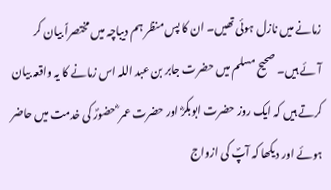زمانے میں نازل ہوئی تھیں۔ ان کا پس منظر ہم دیباچہ میں مختصراً بیان کر آئے ہیں۔ صحیح مسلم میں حضرت جابر بن عبد اللہ اس زمانے کا یہ واقعہ بیان کرتے ہیں کہ ایک روز حضرت ابوبکرؓ اور حضرت عمر ؓ حضورؐ کی خدمت میں حاضر ہوئے اور دیکھا کہ آپؐ کی ازواج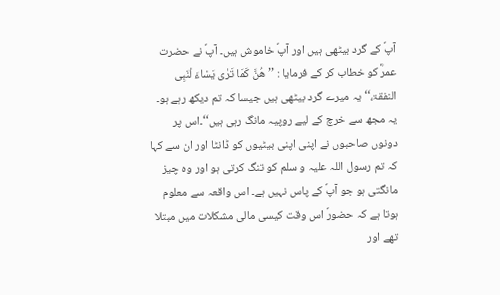آپؐ کے گرد بیٹھی ہیں اور آپؐ خاموش ہیں۔ آپؐ نے حضرت عمرؓ کو خطاب کر کے فرمایا : ’’ھُنَّ کَمَا تَرٰی یَسْاءَ لْنَبِی النفقۃ،‘‘ یہ میرے گرد بیٹھی ہیں جیسا کہ تم دیکھ رہے ہو۔ یہ مجھ سے خرچ کے لیے روپیہ مانگ رہی ہیں‘‘۔اس پر دونوں صاحبوں نے اپنی اپنی بیٹیوں کو ڈانٹا اور ان سے کہا کہ تم رسول اللہ علیہ و سلم کو تنگ کرتی ہو اور وہ چیز مانگتی ہو جو آپؐ کے پاس نہیں ہے۔ اس واقعہ سے معلوم ہوتا ہے کہ حضورؐ اس وقت کیسی مالی مشکلات میں مبتلا تھے اور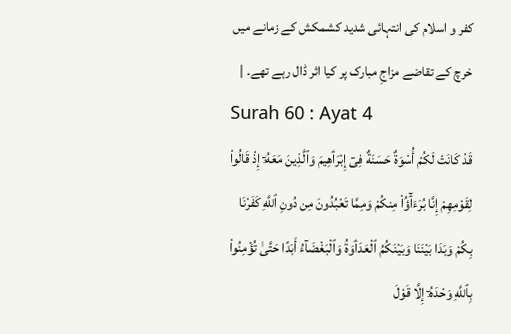کفر و اسلام کی انتہائی شدید کشمکش کے زمانے میں خرچ کے تقاضے مزاجِ مبارک پر کیا اثر ڈال رہے تھے۔ |
Surah 60 : Ayat 4
قَدْ كَانَتْ لَكُمْ أُسْوَةٌ حَسَنَةٌ فِىٓ إِبْرَٲهِيمَ وَٱلَّذِينَ مَعَهُۥٓ إِذْ قَالُواْ لِقَوْمِهِمْ إِنَّا بُرَءَٲٓؤُاْ مِنكُمْ وَمِمَّا تَعْبُدُونَ مِن دُونِ ٱللَّهِ كَفَرْنَا بِكُمْ وَبَدَا بَيْنَنَا وَبَيْنَكُمُ ٱلْعَدَٲوَةُ وَٱلْبَغْضَآءُ أَبَدًا حَتَّىٰ تُؤْمِنُواْ بِٱللَّهِ وَحْدَهُۥٓ إِلَّا قَوْلَ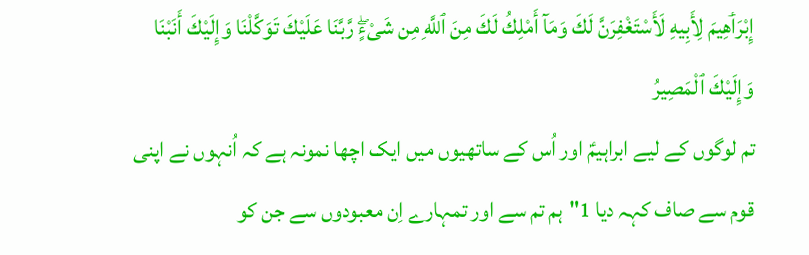إِبْرَٲهِيمَ لِأَبِيهِ لَأَسْتَغْفِرَنَّ لَكَ وَمَآ أَمْلِكُ لَكَ مِنَ ٱللَّهِ مِن شَىْءٍۖ رَّبَّنَا عَلَيْكَ تَوَكَّلْنَا وَإِلَيْكَ أَنَبْنَا وَإِلَيْكَ ٱلْمَصِيرُ
تم لوگوں کے لیے ابراہیمؑ اور اُس کے ساتھیوں میں ایک اچھا نمونہ ہے کہ اُنہوں نے اپنی قوم سے صاف کہہ دیا 1"ہم تم سے اور تمہارے اِن معبودوں سے جن کو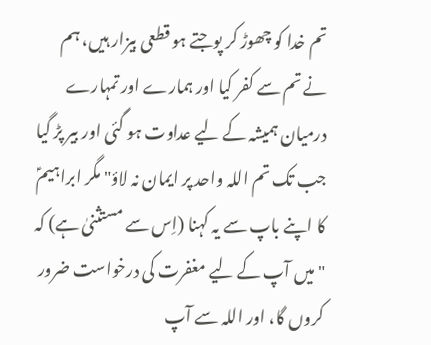تم خدا کو چھوڑ کر پوجتے ہو قطعی بیزار ہیں، ہم نے تم سے کفر کیا اور ہمارے اور تمہارے درمیان ہمیشہ کے لیے عداوت ہو گئی اور بیر پڑ گیا جب تک تم اللہ واحد پر ایمان نہ لاؤ" مگر ابراہیمؑ کا اپنے باپ سے یہ کہنا (اِس سے مستثنیٰ ہے) کہ "میں آپ کے لیے مغفرت کی درخواست ضرور کروں گا، اور اللہ سے آپ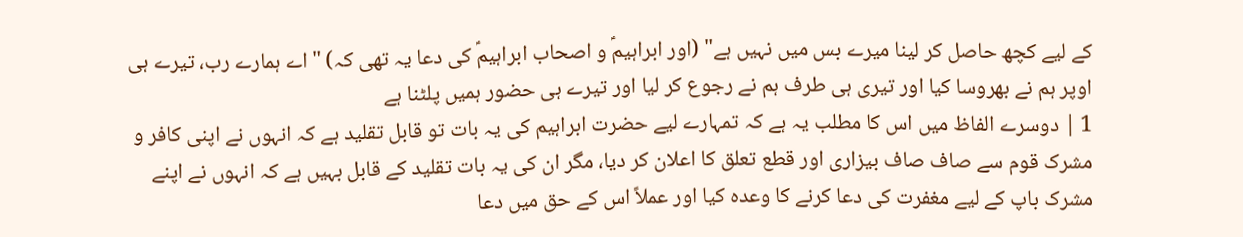کے لیے کچھ حاصل کر لینا میرے بس میں نہیں ہے" (اور ابراہیمؑ و اصحاب ابراہیمؑ کی دعا یہ تھی کہ) "اے ہمارے رب، تیرے ہی اوپر ہم نے بھروسا کیا اور تیری ہی طرف ہم نے رجوع کر لیا اور تیرے ہی حضور ہمیں پلٹنا ہے
1 | دوسرے الفاظ میں اس کا مطلب یہ ہے کہ تمہارے لیے حضرت ابراہیم کی یہ بات تو قابل تقلید ہے کہ انہوں نے اپنی کافر و مشرک قوم سے صاف صاف بیزاری اور قطع تعلق کا اعلان کر دیا، مگر ان کی یہ بات تقلید کے قابل بہیں ہے کہ انہوں نے اپنے مشرک باپ کے لیے مغفرت کی دعا کرنے کا وعدہ کیا اور عملاً اس کے حق میں دعا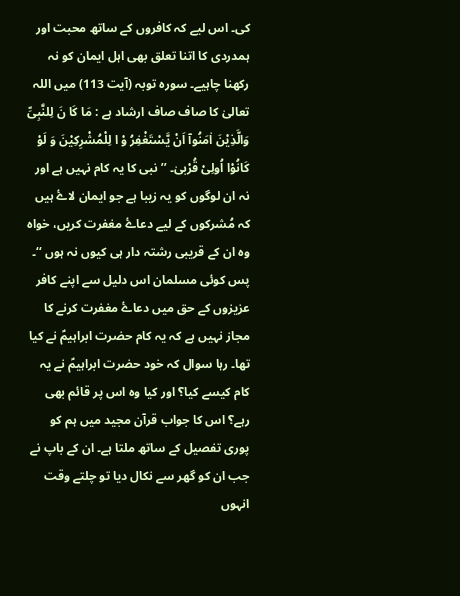کی۔ اس لیے کہ کافروں کے ساتھ محبت اور ہمدردی کا اتنا تعلق بھی اہل ایمان کو نہ رکھنا چاہیے۔ سورہ توبہ (آیت 113) میں اللہ تعالیٰ کا صاف صاف ارشاد ہے : مَا کَا نَ لِلنَّبِیِّ وَالَّذِیْنَ اٰمَنُوآ اَنْ یَّسْتَغْفِرُ وْ ا لِلْمُشْرِکِیْنَ وَ لَوْ کَانُوْا اُولِیْ قُرْبیٰ۔ ’’ نبی کا یہ کام نہیں ہے اور نہ ان لوگوں کو یہ زیبا ہے جو ایمان لاۓ ہیں کہ مُشرکوں کے لیے دعاۓ مغفرت کریں، خواہ وہ ان کے قریبی رشتہ دار ہی کیوں نہ ہوں ‘‘۔ پس کوئی مسلمان اس دلیل سے اپنے کافر عزیزوں کے حق میں دعاۓ مغفرت کرنے کا مجاز نہیں ہے کہ یہ کام حضرت ابراہیمؑ نے کیا تھا۔ رہا سوال کہ خود حضرت ابراہیمؑ نے یہ کام کیسے کیا؟ اور کیا وہ اس پر قائم بھی رہے؟ اس کا جواب قرآن مجید میں ہم کو پوری تفصیل کے ساتھ ملتا ہے۔ ان کے باپ نے جب ان کو گھر سے نکال دیا تو چلتے وقت انہوں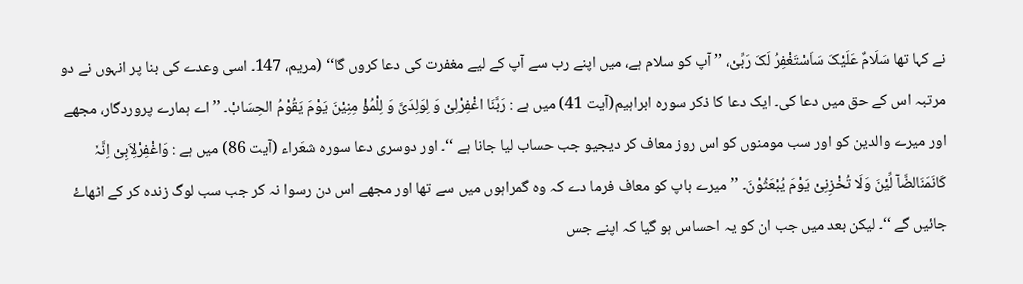نے کہا تھا سَلَامٌ عَلَیْکَ سَاَسْتَغْفِرُ لَکَ رَبِّیْ، ’’ آپ کو سلام ہے، میں اپنے رب سے آپ کے لیے مغفرت کی دعا کروں گا‘‘ (مریم، 147۔ اسی وعدے کی بنا پر انہوں نے دو مرتبہ اس کے حق میں دعا کی۔ ایک دعا کا ذکر سورہ ابراہیم(آیت 41) میں ہے : رَبَّنَا اغْفِرْلِیْ وَ لِوَلِدَیَّ وَ لِلْمُؤْ مِنِیْنَ یَوْمَ یَقُوْمُ الحِسَابْ۔ ’’اے ہمارے پروردگار، مجھے اور میرے والدین کو اور سب مومنوں کو اس روز معاف کر دیجیو جب حساب لیا جانا ہے ‘‘۔ اور دوسری دعا سورہ شعَراء (آیت 86) میں ہے : وَاغْفِرْلِاَبِیْ اِنَّہٗ کَانَمَنَالضَّآ لِّیْنَ وَلَا تُخْزِنِیْ یَوْمَ یُبْعَثُوْنَ۔ ’’ میرے باپ کو معاف فرما دے کہ وہ گمراہوں میں سے تھا اور مجھے اس دن رسوا نہ کر جب سب لوگ زندہ کر کے اٹھاۓ جائیں گے ‘‘۔ لیکن بعد میں جب ان کو یہ احساس ہو گیا کہ اپنے جس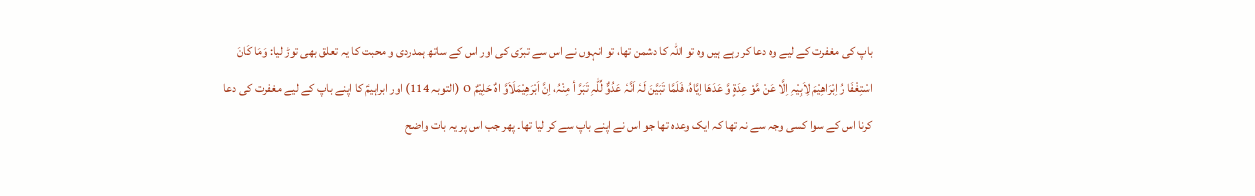باپ کی مغفرت کے لیے وہ دعا کر رہے ہیں وہ تو اللہ کا دشمن تھا، تو انہوں نے اس سے تبرّی کی اور اس کے ساتھ ہمدردی و محبت کا یہ تعلق بھی توڑ لیا: وَمَا کَانَ اسْتِغْفَا رُ اِبْرَاھِیْمَ لِاَبِیْہِ اِلَّا عَنْ مَّوْ عِدَۃٍ وَّ عَدَھَا اِیَّاہُ، فَلَمَّا تَبَیَّنَ لَہٗ اَنَّہٗ عَدُوٌّ لِّلّٰہِ تَبَرَّ أ مِنْہُ، اِنَّ اَبْرَھِیْمَلَاَوَّ اہٌ حَلِیْمٌ o (التوبہ 114) اور ابراہیمؑ کا اپنے باپ کے لیے مغفرت کی دعا کرنا اس کے سوا کسی وجہ سے نہ تھا کہ ایک وعدہ تھا جو اس نے اپنے باپ سے کر لیا تھا۔ پھر جب اس پر یہ بات واضح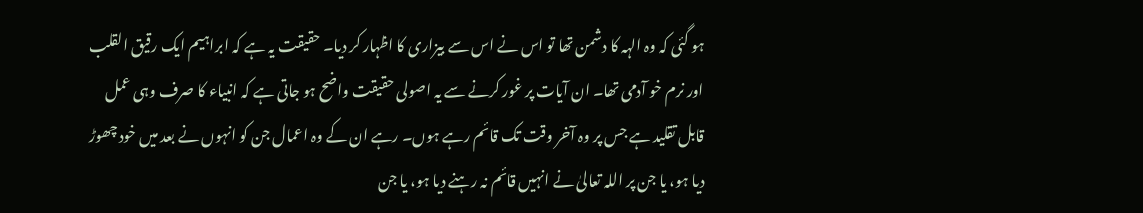ہو گئی کہ وہ الہہ کا دشمن تھا تو اس نے اس سے بیزاری کا اظہار کر دیا۔ حقیقت یہ ہے کہ ابراہیم ایک رقیق القلب اور نرم خو آدمی تھا۔ ان آیات پر غور کرنے سے یہ اصولی حقیقت واضح ہو جاتی ہے کہ انبیاء کا صرف وہی عمل قابل تقلید ہے جس پر وہ آخر وقت تک قائم رہے ہوں۔ رہے ان کے وہ اعمال جن کو انہوں نے بعد میں خود چھوڑ دیا ہو، یا جن پر اللہ تعالیٰ نے انہیں قائم نہ رہنے دیا ہو، یا جن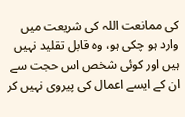کی ممانعت اللہ کی شریعت میں وارد ہو چکی ہو، وہ قابل تقلید نہیں ہیں اور کوئی شخص اس حجت سے ان کے ایسے اعمال کی پیروی نہیں کر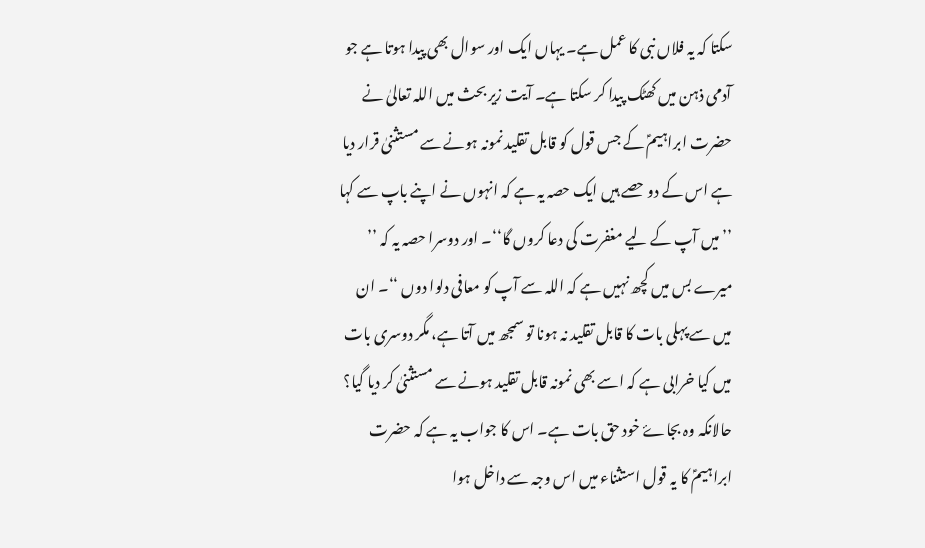سکتا کہ یہ فلاں نبی کا عمل ہے۔ یہاں ایک اور سوال بھی پیدا ہوتا ہے جو آدمی ذہن میں کھٹک پیدا کر سکتا ہے۔ آیت زیر بحث میں اللہ تعالیٰ نے حضرت ابراہیمؑ کے جس قول کو قابل تقلید نمونہ ہونے سے مستثنیٰ قرار دیا ہے اس کے دو حصے ہیں ایک حصہ یہ ہے کہ انہوں نے اپنے باپ سے کہا ’’ میں آپ کے لیے مغفرت کی دعا کروں گا‘‘۔ اور دوسرا حصہ یہ کہ ’’ میرے بس میں کچھ نہیں ہے کہ اللہ سے آپ کو معافی دلوا دوں ‘‘۔ ان میں سے پہلی بات کا قابل تقلید نہ ہونا تو سمجھ میں آتا ہے، مگر دوسری بات میں کیا خرابی ہے کہ اسے بھی نمونہ قابل تقلید ہونے سے مستثنیٰ کر دیا گیا؟ حالانکہ وہ بجاۓ خود حق بات ہے۔ اس کا جواب یہ ہے کہ حضرت ابراہیمؑ کا یہ قول استثناء میں اس وجہ سے داخل ہوا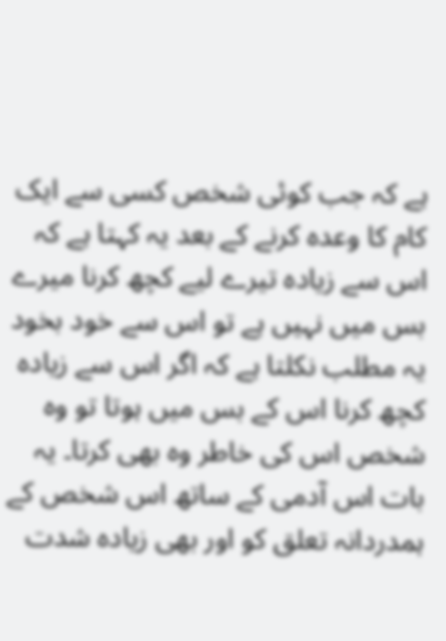ہے کہ جب کوئی شخص کسی سے ایک کام کا وعدہ کرنے کے بعد یہ کہتا ہے کہ اس سے زیادہ تیرے لیے کچھ کرنا میرے بس میں نہیں ہے تو اس سے خود بخود یہ مطلب نکلتا ہے کہ اگر اس سے زیادہ کچھ کرنا اس کے بس میں ہوتا تو وہ شخص اس کی خاطر وہ بھی کرتا۔ یہ بات اس آدمی کے ساتھ اس شخص کے ہمدردانہ تعلق کو اور بھی زیادہ شدت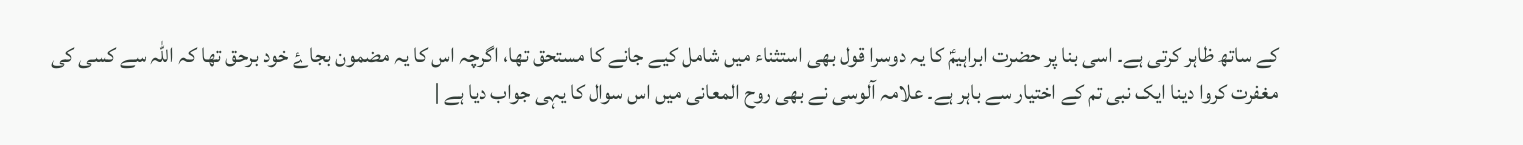کے ساتھ ظاہر کرتی ہے۔ اسی بنا پر حضرت ابراہیمؑ کا یہ دوسرا قول بھی استثناء میں شامل کیے جانے کا مستحق تھا، اگرچہ اس کا یہ مضمون بجاۓ خود برحق تھا کہ اللہ سے کسی کی مغفرت کروا دینا ایک نبی تم کے اختیار سے باہر ہے۔ علامہ آلوسی نے بھی روح المعانی میں اس سوال کا یہی جواب دیا ہے |